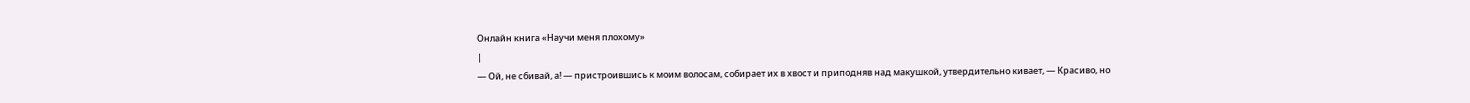Онлайн книга «Научи меня плохому»
|
— Ой, не сбивай, а! — пристроившись к моим волосам, собирает их в хвост и приподняв над макушкой, утвердительно кивает, — Красиво, но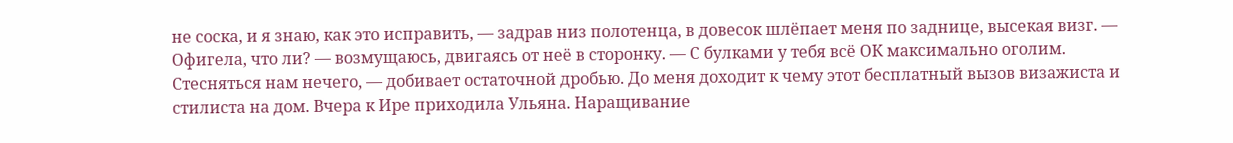не соска, и я знаю, как это исправить, — задрав низ полотенца, в довесок шлёпает меня по заднице, высекая визг. — Офигела, что ли? — возмущаюсь, двигаясь от неё в сторонку. — С булками у тебя всё ОК максимально оголим. Стесняться нам нечего, — добивает остаточной дробью. До меня доходит к чему этот бесплатный вызов визажиста и стилиста на дом. Вчера к Ире приходила Ульяна. Наращивание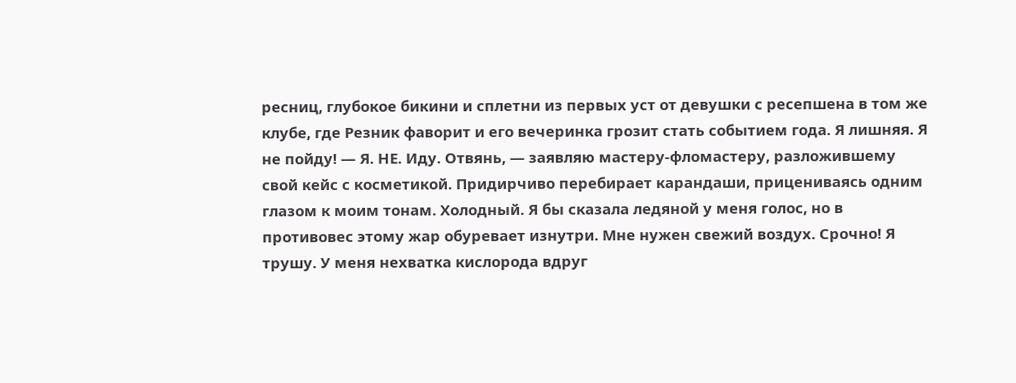ресниц, глубокое бикини и сплетни из первых уст от девушки с ресепшена в том же клубе, где Резник фаворит и его вечеринка грозит стать событием года. Я лишняя. Я не пойду! — Я. НЕ. Иду. Отвянь, — заявляю мастеру-фломастеру, разложившему свой кейс с косметикой. Придирчиво перебирает карандаши, прицениваясь одним глазом к моим тонам. Холодный. Я бы сказала ледяной у меня голос, но в противовес этому жар обуревает изнутри. Мне нужен свежий воздух. Срочно! Я трушу. У меня нехватка кислорода вдруг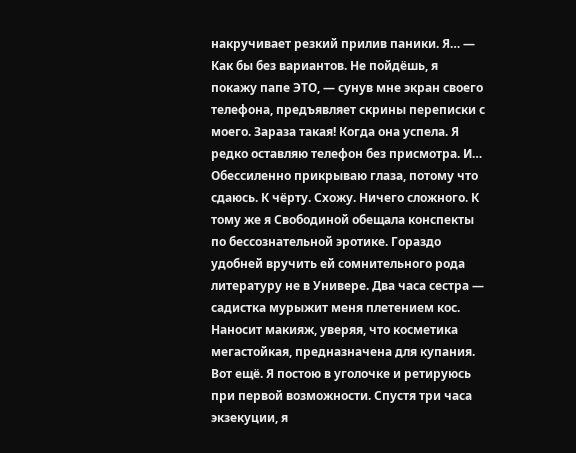накручивает резкий прилив паники. Я… — Как бы без вариантов. Не пойдёшь, я покажу папе ЭТО, — сунув мне экран своего телефона, предъявляет скрины переписки с моего. Зараза такая! Когда она успела. Я редко оставляю телефон без присмотра. И… Обессиленно прикрываю глаза, потому что сдаюсь. К чёрту. Схожу. Ничего сложного. К тому же я Свободиной обещала конспекты по бессознательной эротике. Гораздо удобней вручить ей сомнительного рода литературу не в Универе. Два часа сестра — садистка мурыжит меня плетением кос. Наносит макияж, уверяя, что косметика мегастойкая, предназначена для купания. Вот ещё. Я постою в уголочке и ретируюсь при первой возможности. Спустя три часа экзекуции, я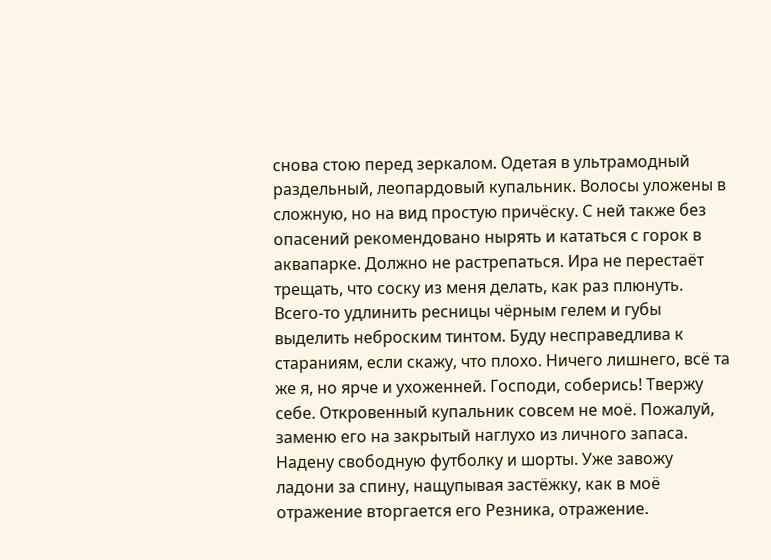снова стою перед зеркалом. Одетая в ультрамодный раздельный, леопардовый купальник. Волосы уложены в сложную, но на вид простую причёску. С ней также без опасений рекомендовано нырять и кататься с горок в аквапарке. Должно не растрепаться. Ира не перестаёт трещать, что соску из меня делать, как раз плюнуть. Всего-то удлинить ресницы чёрным гелем и губы выделить неброским тинтом. Буду несправедлива к стараниям, если скажу, что плохо. Ничего лишнего, всё та же я, но ярче и ухоженней. Господи, соберись! Твержу себе. Откровенный купальник совсем не моё. Пожалуй, заменю его на закрытый наглухо из личного запаса. Надену свободную футболку и шорты. Уже завожу ладони за спину, нащупывая застёжку, как в моё отражение вторгается его Резника, отражение.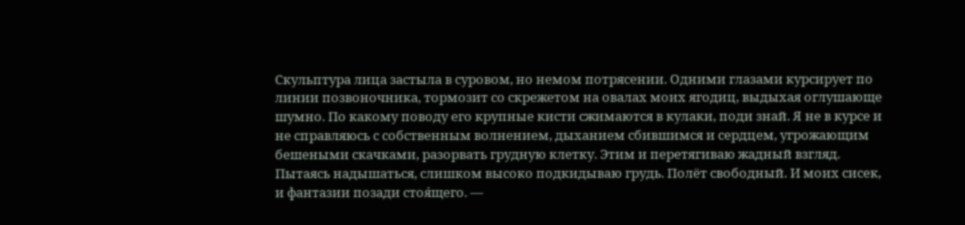Скульптура лица застыла в суровом, но немом потрясении. Одними глазами курсирует по линии позвоночника, тормозит со скрежетом на овалах моих ягодиц, выдыхая оглушающе шумно. По какому поводу его крупные кисти сжимаются в кулаки, поди знай. Я не в курсе и не справляюсь с собственным волнением, дыханием сбившимся и сердцем, угрожающим бешеными скачками, разорвать грудную клетку. Этим и перетягиваю жадный взгляд. Пытаясь надышаться, слишком высоко подкидываю грудь. Полёт свободный. И моих сисек, и фантазии позади стоя́щего. —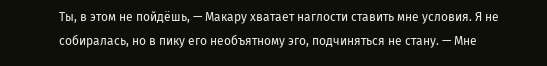Ты, в этом не пойдёшь, — Макару хватает наглости ставить мне условия. Я не собиралась, но в пику его необъятному эго, подчиняться не стану. — Мне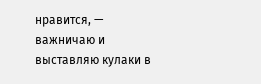нравится, — важничаю и выставляю кулаки в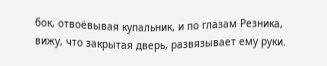бок, отвоёвывая купальник, и по глазам Резника, вижу, что закрытая дверь, развязывает ему руки.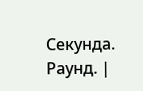Секунда. Раунд. |